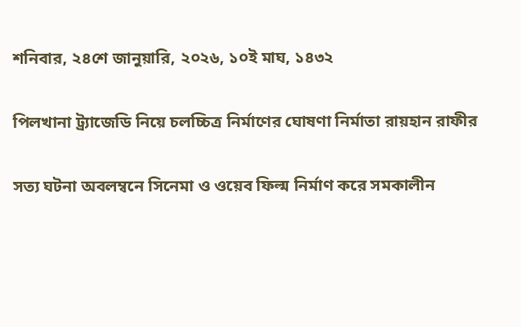শনিবার, ২৪শে জানুয়ারি, ২০২৬, ১০ই মাঘ, ১৪৩২

পিলখানা ট্র্যাজেডি নিয়ে চলচ্চিত্র নির্মাণের ঘোষণা নির্মাতা রায়হান রাফীর

সত্য ঘটনা অবলম্বনে সিনেমা ও ওয়েব ফিল্ম নির্মাণ করে সমকালীন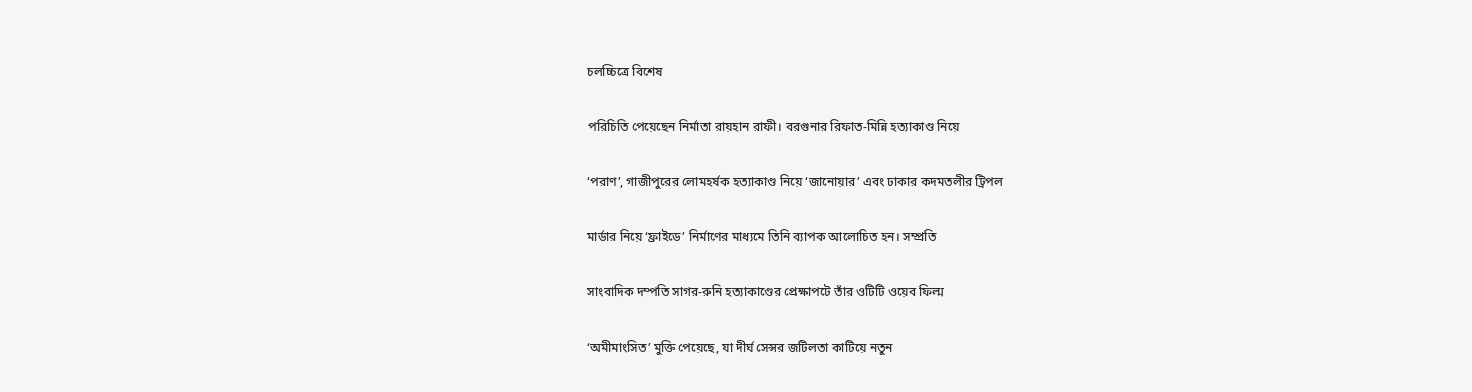চলচ্চিত্রে বিশেষ

পরিচিতি পেয়েছেন নির্মাতা রায়হান রাফী। বরগুনার রিফাত-মিন্নি হত্যাকাণ্ড নিয়ে

‘পরাণ’, গাজীপুরের লোমহর্ষক হত্যাকাণ্ড নিয়ে ‘জানোয়ার’ এবং ঢাকার কদমতলীর ট্রিপল

মার্ডার নিয়ে ‘ফ্রাইডে’ নির্মাণের মাধ্যমে তিনি ব্যাপক আলোচিত হন। সম্প্রতি

সাংবাদিক দম্পতি সাগর-রুনি হত্যাকাণ্ডের প্রেক্ষাপটে তাঁর ওটিটি ওয়েব ফিল্ম

‘অমীমাংসিত’ মুক্তি পেয়েছে, যা দীর্ঘ সেন্সর জটিলতা কাটিয়ে নতুন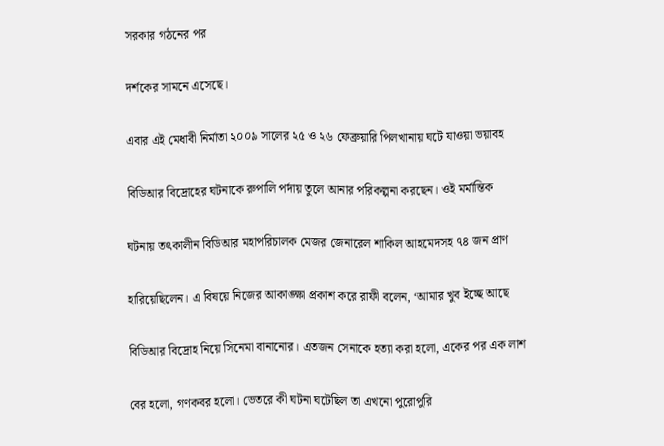সরকার গঠনের পর

দর্শকের সামনে এসেছে।

এবার এই মেধাবী নির্মাতা ২০০৯ সালের ২৫ ও ২৬ ফেব্রুয়ারি পিলখানায় ঘটে যাওয়া ভয়াবহ

বিডিআর বিদ্রোহের ঘটনাকে রুপালি পর্দায় তুলে আনার পরিকল্পনা করছেন। ওই মর্মান্তিক

ঘটনায় তৎকালীন বিডিআর মহাপরিচালক মেজর জেনারেল শাকিল আহমেদসহ ৭৪ জন প্রাণ

হারিয়েছিলেন। এ বিষয়ে নিজের আকাঙ্ক্ষা প্রকাশ করে রাফী বলেন, ‘আমার খুব ইচ্ছে আছে

বিডিআর বিদ্রোহ নিয়ে সিনেমা বানানোর। এতজন সেনাকে হত্যা করা হলো, একের পর এক লাশ

বের হলো, গণকবর হলো। ভেতরে কী ঘটনা ঘটেছিল তা এখনো পুরোপুরি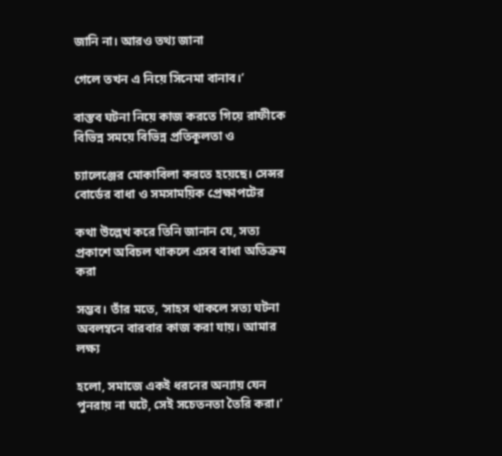জানি না। আরও তথ্য জানা

গেলে তখন এ নিয়ে সিনেমা বানাব।’

বাস্তব ঘটনা নিয়ে কাজ করতে গিয়ে রাফীকে বিভিন্ন সময়ে বিভিন্ন প্রতিকূলতা ও

চ্যালেঞ্জের মোকাবিলা করতে হয়েছে। সেন্সর বোর্ডের বাধা ও সমসাময়িক প্রেক্ষাপটের

কথা উল্লেখ করে তিনি জানান যে, সত্য প্রকাশে অবিচল থাকলে এসব বাধা অতিক্রম করা

সম্ভব। তাঁর মতে, ‘সাহস থাকলে সত্য ঘটনা অবলম্বনে বারবার কাজ করা যায়। আমার লক্ষ্য

হলো, সমাজে একই ধরনের অন্যায় যেন পুনরায় না ঘটে, সেই সচেতনতা তৈরি করা।’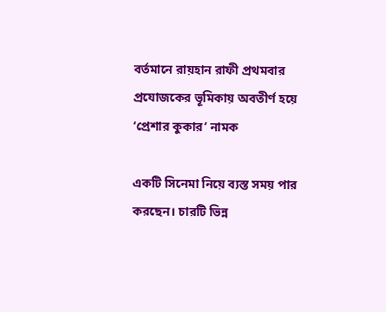বর্তমানে রায়হান রাফী প্রথমবার প্রযোজকের ভূমিকায় অবতীর্ণ হয়ে ‘প্রেশার কুকার’ নামক

একটি সিনেমা নিয়ে ব্যস্ত সময় পার করছেন। চারটি ভিন্ন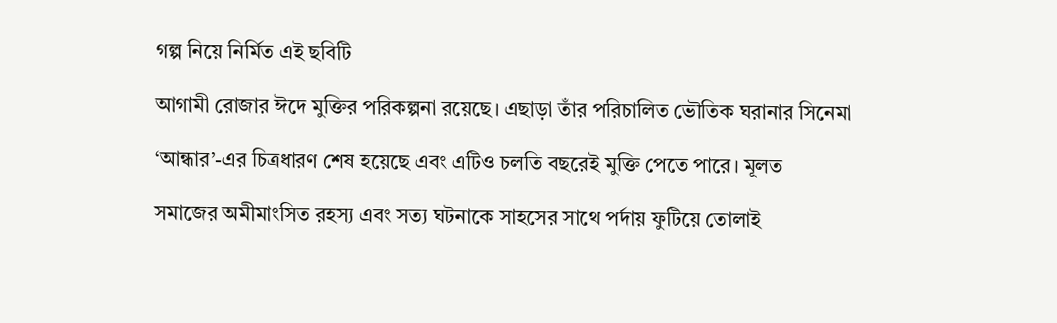গল্প নিয়ে নির্মিত এই ছবিটি

আগামী রোজার ঈদে মুক্তির পরিকল্পনা রয়েছে। এছাড়া তাঁর পরিচালিত ভৌতিক ঘরানার সিনেমা

‘আন্ধার’-এর চিত্রধারণ শেষ হয়েছে এবং এটিও চলতি বছরেই মুক্তি পেতে পারে। মূলত

সমাজের অমীমাংসিত রহস্য এবং সত্য ঘটনাকে সাহসের সাথে পর্দায় ফুটিয়ে তোলাই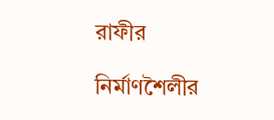রাফীর

নির্মাণশৈলীর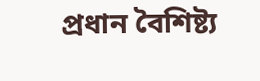প্রধান বৈশিষ্ট্য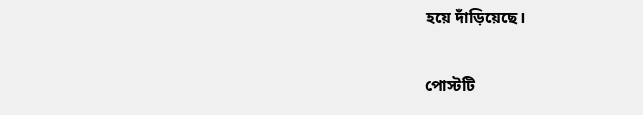হয়ে দাঁড়িয়েছে।

পোস্টটি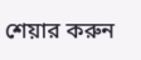শেয়ার করুন